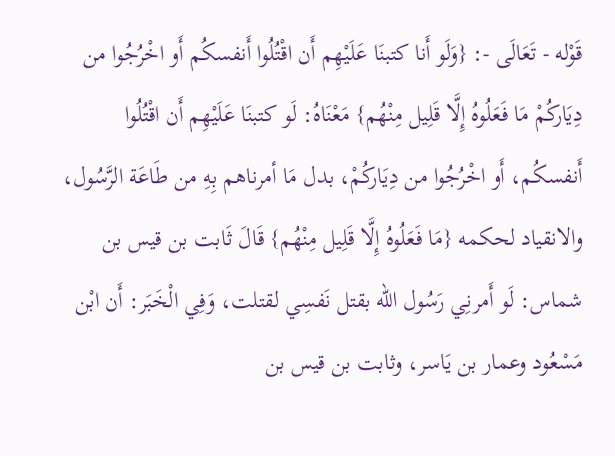قَوْله - تَعَالَى -: {وَلَو أَنا كتبنَا عَلَيْهِم أَن اقْتُلُوا أَنفسكُم أَو اخْرُجُوا من دِيَاركُمْ مَا فَعَلُوهُ إِلَّا قَلِيل مِنْهُم} مَعْنَاهُ: لَو كتبنَا عَلَيْهِم أَن اقْتُلُوا أَنفسكُم، أَو اخْرُجُوا من دِيَاركُمْ، بدل مَا أمرناهم بِهِ من طَاعَة الرَّسُول، والانقياد لحكمه {مَا فَعَلُوهُ إِلَّا قَلِيل مِنْهُم} قَالَ ثَابت بن قيس بن شماس: لَو أَمرنِي رَسُول الله بقتل نَفسِي لقتلت، وَفِي الْخَبَر: أَن ابْن مَسْعُود وعمار بن يَاسر، وثابت بن قيس بن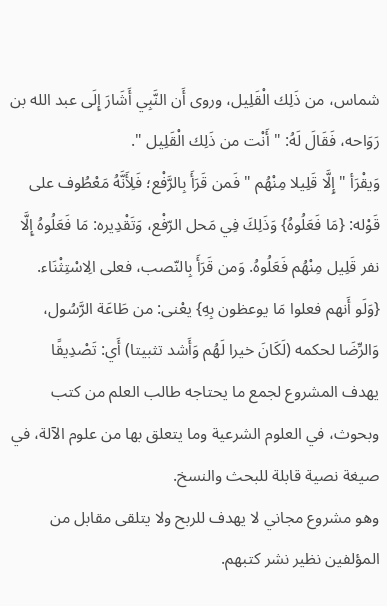شماس، من ذَلِك الْقَلِيل، وروى أَن النَّبِي أَشَارَ إِلَى عبد الله بن رَوَاحه، فَقَالَ لَهُ: " أَنْت من ذَلِك الْقَلِيل ".
وَيقْرَأ " إِلَّا قَلِيلا مِنْهُم " فَمن قَرَأَ بِالرَّفْع؛ فَلِأَنَّهُ مَعْطُوف على قَوْله: {مَا فَعَلُوهُ} وَذَلِكَ فِي مَحل الرّفْع، وَتَقْدِيره: مَا فَعَلُوهُ إِلَّا نفر قَلِيل مِنْهُم فَعَلُوهُ. وَمن قَرَأَ بِالنّصب، فعلى الِاسْتِثْنَاء.
{وَلَو أَنهم فعلوا مَا يوعظون بِهِ} يعْنى: من طَاعَة الرَّسُول، وَالرِّضَا لحكمه (لَكَانَ خيرا لَهُم وَأَشد تثبيتا) أَي: تَصْدِيقًا
يهدف المشروع لجمع ما يحتاجه طالب العلم من كتب وبحوث، في العلوم الشرعية وما يتعلق بها من علوم الآلة، في صيغة نصية قابلة للبحث والنسخ.
وهو مشروع مجاني لا يهدف للربح ولا يتلقى مقابل من المؤلفين نظير نشر كتبهم.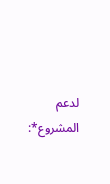لدعم المشروع*: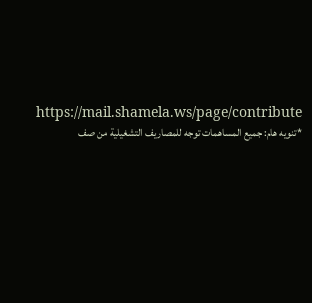https://mail.shamela.ws/page/contribute
*تنويه هام: جميع المساهمات توجه للمصاريف التشغيلية من صف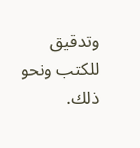وتدقيق للكتب ونحو ذلك.